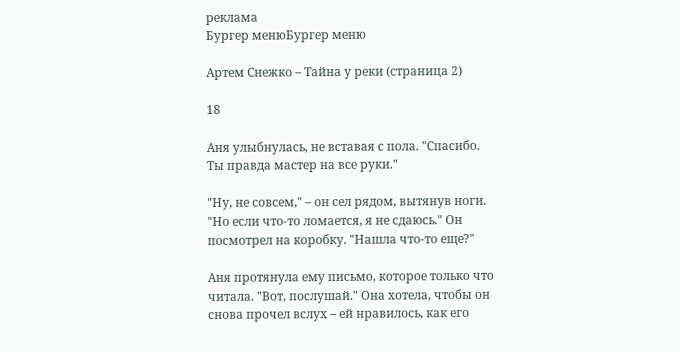реклама
Бургер менюБургер меню

Артем Снежко – Тайна у реки (страница 2)

18

Аня улыбнулась, не вставая с пола. "Спасибо. Ты правда мастер на все руки."

"Ну, не совсем," – он сел рядом, вытянув ноги. "Но если что-то ломается, я не сдаюсь." Он посмотрел на коробку. "Нашла что-то еще?"

Аня протянула ему письмо, которое только что читала. "Вот, послушай." Она хотела, чтобы он снова прочел вслух – ей нравилось, как его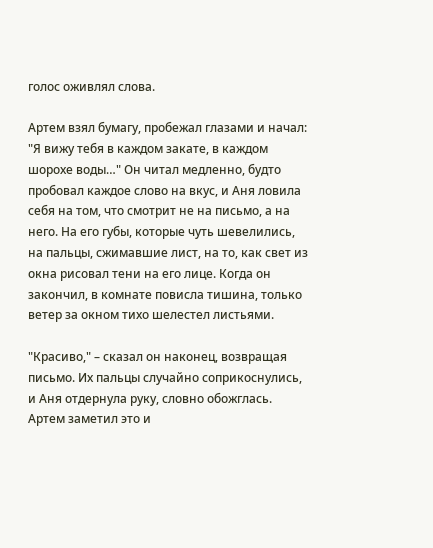голос оживлял слова.

Артем взял бумагу, пробежал глазами и начал: "Я вижу тебя в каждом закате, в каждом шорохе воды…" Он читал медленно, будто пробовал каждое слово на вкус, и Аня ловила себя на том, что смотрит не на письмо, а на него. На его губы, которые чуть шевелились, на пальцы, сжимавшие лист, на то, как свет из окна рисовал тени на его лице. Когда он закончил, в комнате повисла тишина, только ветер за окном тихо шелестел листьями.

"Красиво," – сказал он наконец, возвращая письмо. Их пальцы случайно соприкоснулись, и Аня отдернула руку, словно обожглась. Артем заметил это и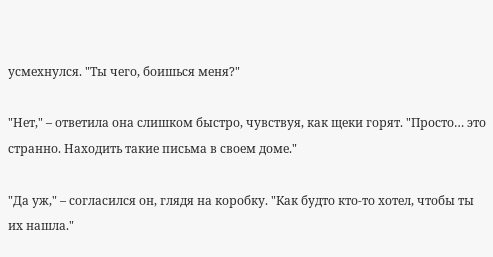усмехнулся. "Ты чего, боишься меня?"

"Нет," – ответила она слишком быстро, чувствуя, как щеки горят. "Просто… это странно. Находить такие письма в своем доме."

"Да уж," – согласился он, глядя на коробку. "Как будто кто-то хотел, чтобы ты их нашла."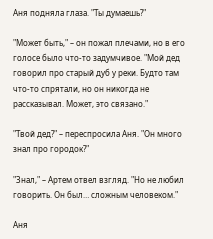Аня подняла глаза. "Ты думаешь?"

"Может быть," – он пожал плечами, но в его голосе было что-то задумчивое. "Мой дед говорил про старый дуб у реки. Будто там что-то спрятали, но он никогда не рассказывал. Может, это связано."

"Твой дед?" – переспросила Аня. "Он много знал про городок?"

"Знал," – Артем отвел взгляд. "Но не любил говорить. Он был… сложным человеком."

Аня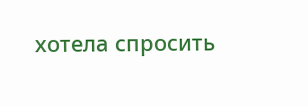хотела спросить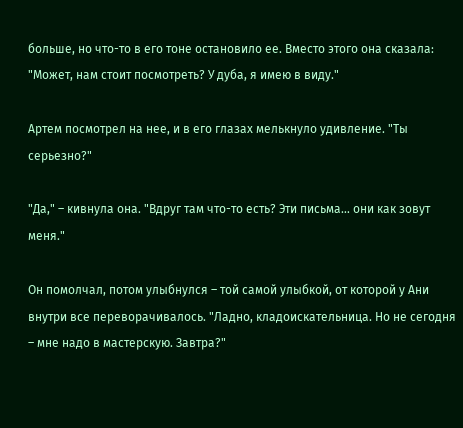больше, но что-то в его тоне остановило ее. Вместо этого она сказала: "Может, нам стоит посмотреть? У дуба, я имею в виду."

Артем посмотрел на нее, и в его глазах мелькнуло удивление. "Ты серьезно?"

"Да," – кивнула она. "Вдруг там что-то есть? Эти письма… они как зовут меня."

Он помолчал, потом улыбнулся – той самой улыбкой, от которой у Ани внутри все переворачивалось. "Ладно, кладоискательница. Но не сегодня – мне надо в мастерскую. Завтра?"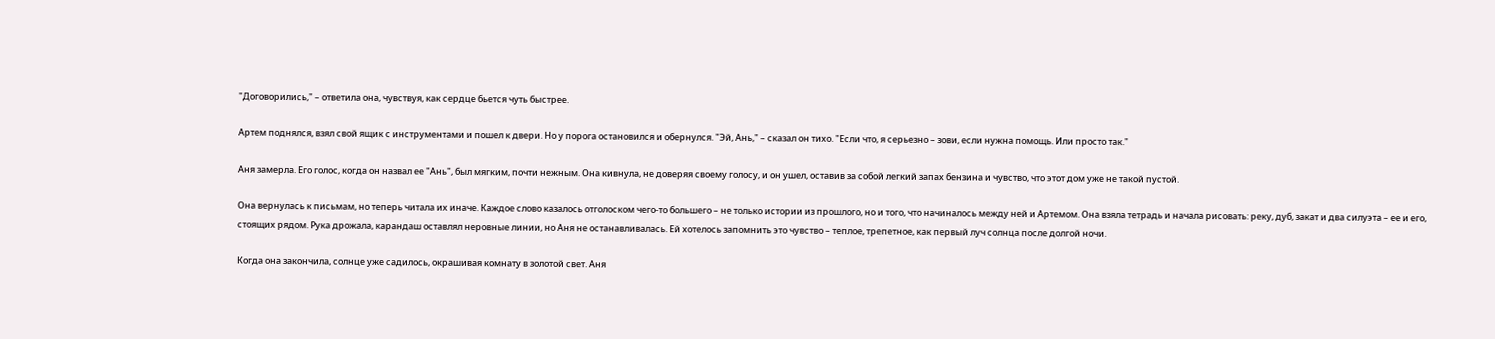"Договорились," – ответила она, чувствуя, как сердце бьется чуть быстрее.

Артем поднялся, взял свой ящик с инструментами и пошел к двери. Но у порога остановился и обернулся. "Эй, Ань," – сказал он тихо. "Если что, я серьезно – зови, если нужна помощь. Или просто так."

Аня замерла. Его голос, когда он назвал ее "Ань", был мягким, почти нежным. Она кивнула, не доверяя своему голосу, и он ушел, оставив за собой легкий запах бензина и чувство, что этот дом уже не такой пустой.

Она вернулась к письмам, но теперь читала их иначе. Каждое слово казалось отголоском чего-то большего – не только истории из прошлого, но и того, что начиналось между ней и Артемом. Она взяла тетрадь и начала рисовать: реку, дуб, закат и два силуэта – ее и его, стоящих рядом. Рука дрожала, карандаш оставлял неровные линии, но Аня не останавливалась. Ей хотелось запомнить это чувство – теплое, трепетное, как первый луч солнца после долгой ночи.

Когда она закончила, солнце уже садилось, окрашивая комнату в золотой свет. Аня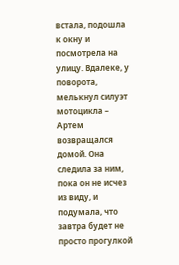встала, подошла к окну и посмотрела на улицу. Вдалеке, у поворота, мелькнул силуэт мотоцикла – Артем возвращался домой. Она следила за ним, пока он не исчез из виду, и подумала, что завтра будет не просто прогулкой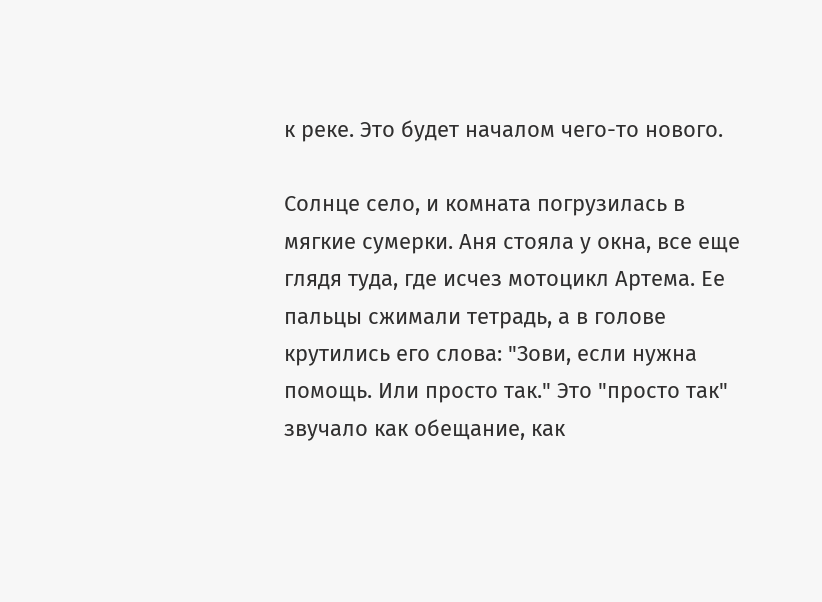к реке. Это будет началом чего-то нового.

Солнце село, и комната погрузилась в мягкие сумерки. Аня стояла у окна, все еще глядя туда, где исчез мотоцикл Артема. Ее пальцы сжимали тетрадь, а в голове крутились его слова: "Зови, если нужна помощь. Или просто так." Это "просто так" звучало как обещание, как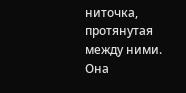ниточка, протянутая между ними. Она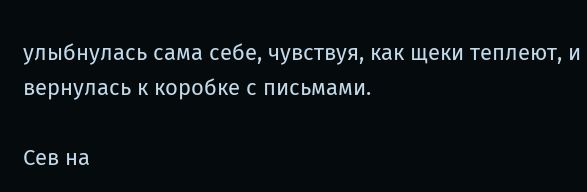улыбнулась сама себе, чувствуя, как щеки теплеют, и вернулась к коробке с письмами.

Сев на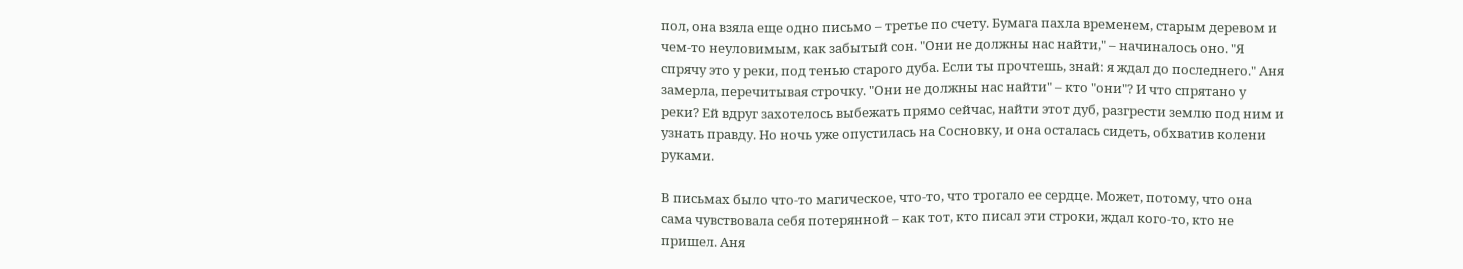пол, она взяла еще одно письмо – третье по счету. Бумага пахла временем, старым деревом и чем-то неуловимым, как забытый сон. "Они не должны нас найти," – начиналось оно. "Я спрячу это у реки, под тенью старого дуба. Если ты прочтешь, знай: я ждал до последнего." Аня замерла, перечитывая строчку. "Они не должны нас найти" – кто "они"? И что спрятано у реки? Ей вдруг захотелось выбежать прямо сейчас, найти этот дуб, разгрести землю под ним и узнать правду. Но ночь уже опустилась на Сосновку, и она осталась сидеть, обхватив колени руками.

В письмах было что-то магическое, что-то, что трогало ее сердце. Может, потому, что она сама чувствовала себя потерянной – как тот, кто писал эти строки, ждал кого-то, кто не пришел. Аня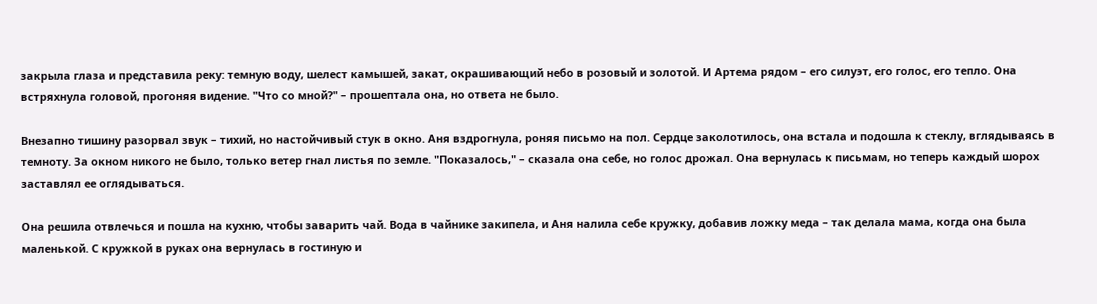закрыла глаза и представила реку: темную воду, шелест камышей, закат, окрашивающий небо в розовый и золотой. И Артема рядом – его силуэт, его голос, его тепло. Она встряхнула головой, прогоняя видение. "Что со мной?" – прошептала она, но ответа не было.

Внезапно тишину разорвал звук – тихий, но настойчивый стук в окно. Аня вздрогнула, роняя письмо на пол. Сердце заколотилось, она встала и подошла к стеклу, вглядываясь в темноту. За окном никого не было, только ветер гнал листья по земле. "Показалось," – сказала она себе, но голос дрожал. Она вернулась к письмам, но теперь каждый шорох заставлял ее оглядываться.

Она решила отвлечься и пошла на кухню, чтобы заварить чай. Вода в чайнике закипела, и Аня налила себе кружку, добавив ложку меда – так делала мама, когда она была маленькой. С кружкой в руках она вернулась в гостиную и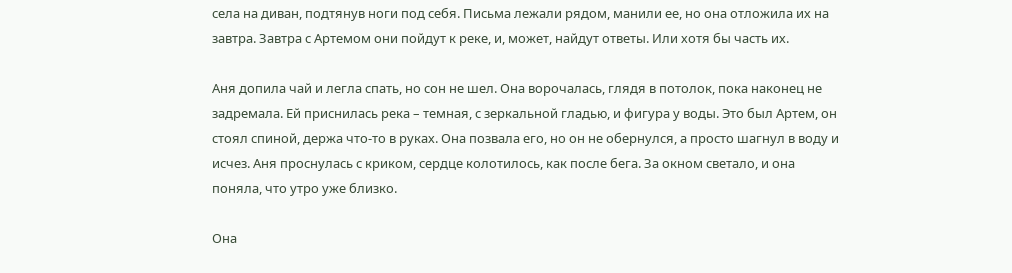села на диван, подтянув ноги под себя. Письма лежали рядом, манили ее, но она отложила их на завтра. Завтра с Артемом они пойдут к реке, и, может, найдут ответы. Или хотя бы часть их.

Аня допила чай и легла спать, но сон не шел. Она ворочалась, глядя в потолок, пока наконец не задремала. Ей приснилась река – темная, с зеркальной гладью, и фигура у воды. Это был Артем, он стоял спиной, держа что-то в руках. Она позвала его, но он не обернулся, а просто шагнул в воду и исчез. Аня проснулась с криком, сердце колотилось, как после бега. За окном светало, и она поняла, что утро уже близко.

Она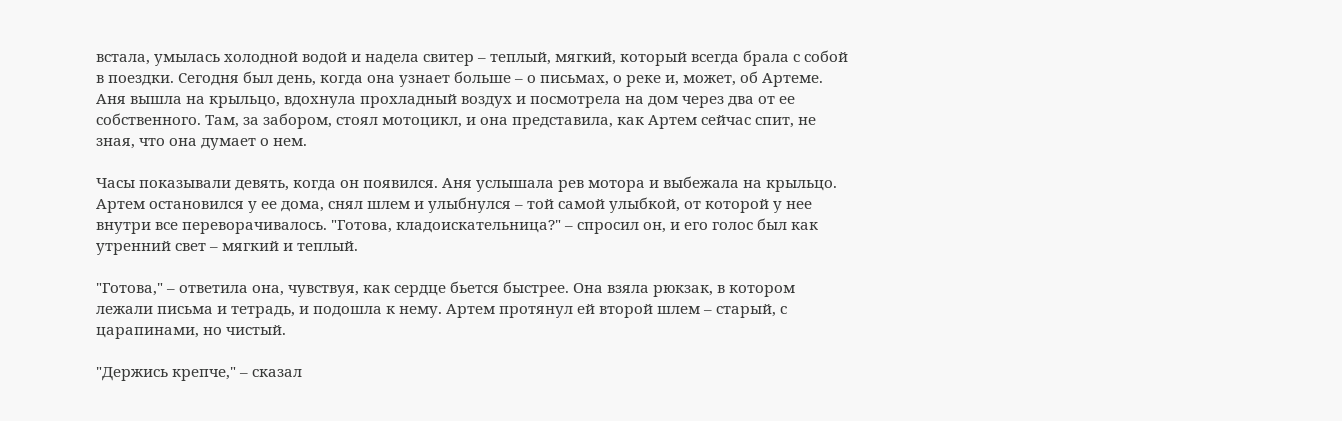встала, умылась холодной водой и надела свитер – теплый, мягкий, который всегда брала с собой в поездки. Сегодня был день, когда она узнает больше – о письмах, о реке и, может, об Артеме. Аня вышла на крыльцо, вдохнула прохладный воздух и посмотрела на дом через два от ее собственного. Там, за забором, стоял мотоцикл, и она представила, как Артем сейчас спит, не зная, что она думает о нем.

Часы показывали девять, когда он появился. Аня услышала рев мотора и выбежала на крыльцо. Артем остановился у ее дома, снял шлем и улыбнулся – той самой улыбкой, от которой у нее внутри все переворачивалось. "Готова, кладоискательница?" – спросил он, и его голос был как утренний свет – мягкий и теплый.

"Готова," – ответила она, чувствуя, как сердце бьется быстрее. Она взяла рюкзак, в котором лежали письма и тетрадь, и подошла к нему. Артем протянул ей второй шлем – старый, с царапинами, но чистый.

"Держись крепче," – сказал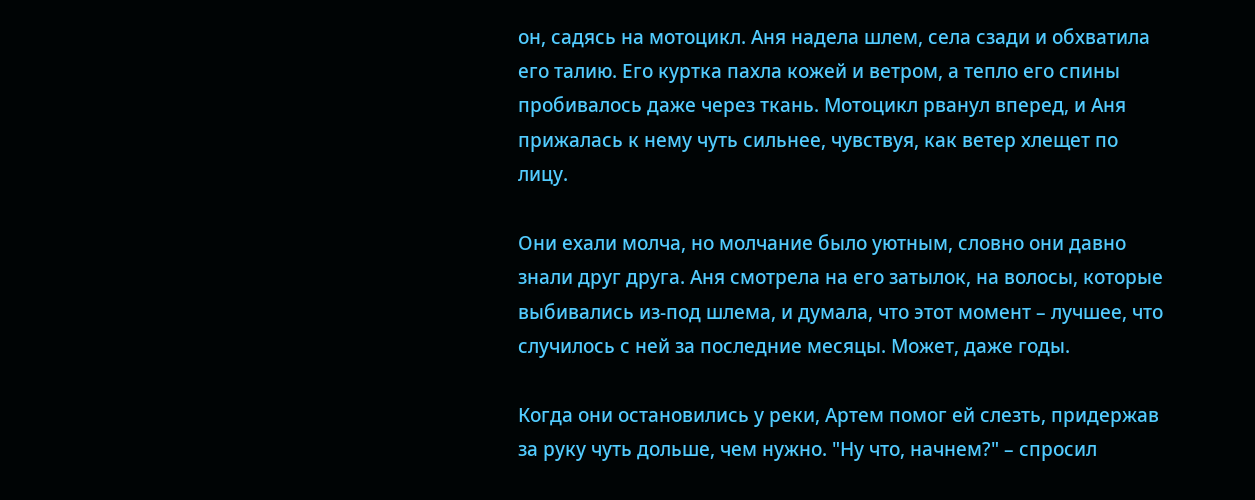он, садясь на мотоцикл. Аня надела шлем, села сзади и обхватила его талию. Его куртка пахла кожей и ветром, а тепло его спины пробивалось даже через ткань. Мотоцикл рванул вперед, и Аня прижалась к нему чуть сильнее, чувствуя, как ветер хлещет по лицу.

Они ехали молча, но молчание было уютным, словно они давно знали друг друга. Аня смотрела на его затылок, на волосы, которые выбивались из-под шлема, и думала, что этот момент – лучшее, что случилось с ней за последние месяцы. Может, даже годы.

Когда они остановились у реки, Артем помог ей слезть, придержав за руку чуть дольше, чем нужно. "Ну что, начнем?" – спросил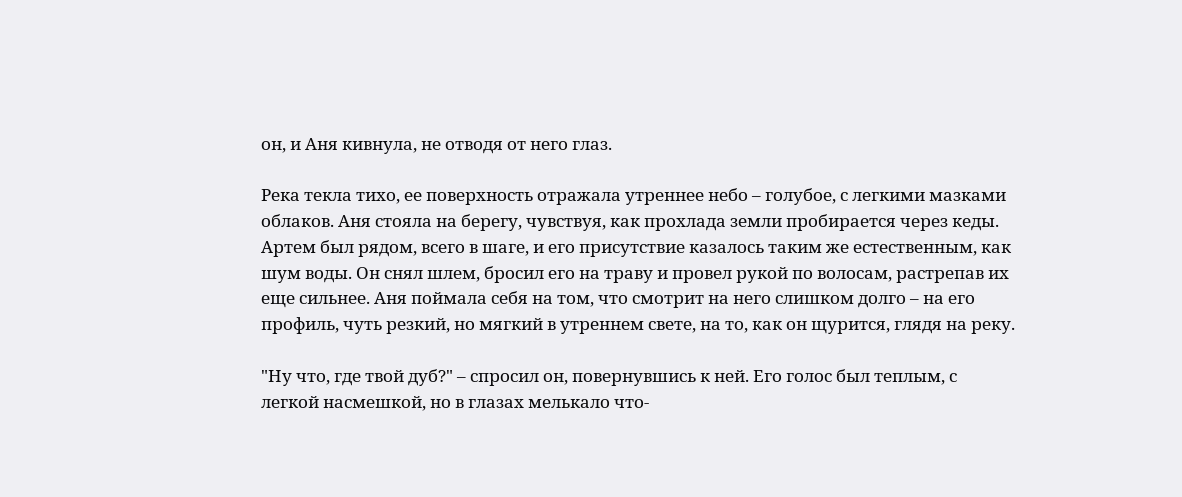он, и Аня кивнула, не отводя от него глаз.

Река текла тихо, ее поверхность отражала утреннее небо – голубое, с легкими мазками облаков. Аня стояла на берегу, чувствуя, как прохлада земли пробирается через кеды. Артем был рядом, всего в шаге, и его присутствие казалось таким же естественным, как шум воды. Он снял шлем, бросил его на траву и провел рукой по волосам, растрепав их еще сильнее. Аня поймала себя на том, что смотрит на него слишком долго – на его профиль, чуть резкий, но мягкий в утреннем свете, на то, как он щурится, глядя на реку.

"Ну что, где твой дуб?" – спросил он, повернувшись к ней. Его голос был теплым, с легкой насмешкой, но в глазах мелькало что-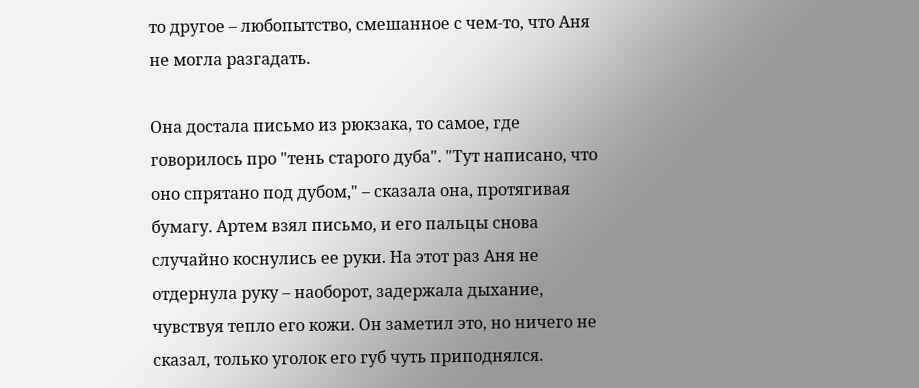то другое – любопытство, смешанное с чем-то, что Аня не могла разгадать.

Она достала письмо из рюкзака, то самое, где говорилось про "тень старого дуба". "Тут написано, что оно спрятано под дубом," – сказала она, протягивая бумагу. Артем взял письмо, и его пальцы снова случайно коснулись ее руки. На этот раз Аня не отдернула руку – наоборот, задержала дыхание, чувствуя тепло его кожи. Он заметил это, но ничего не сказал, только уголок его губ чуть приподнялся.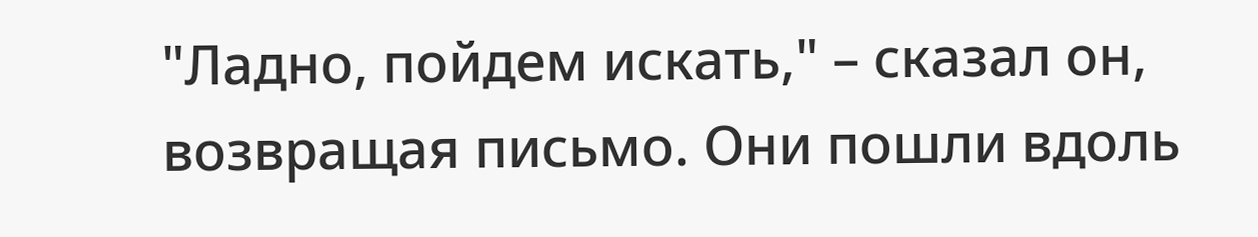"Ладно, пойдем искать," – сказал он, возвращая письмо. Они пошли вдоль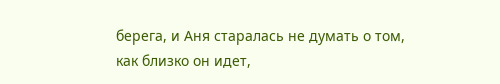берега, и Аня старалась не думать о том, как близко он идет,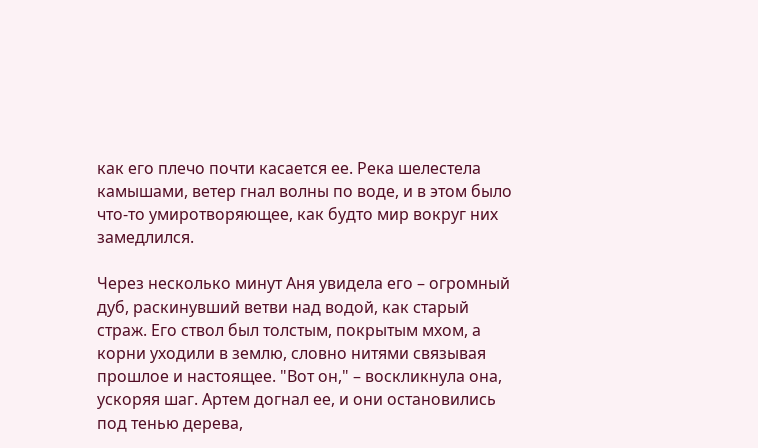как его плечо почти касается ее. Река шелестела камышами, ветер гнал волны по воде, и в этом было что-то умиротворяющее, как будто мир вокруг них замедлился.

Через несколько минут Аня увидела его – огромный дуб, раскинувший ветви над водой, как старый страж. Его ствол был толстым, покрытым мхом, а корни уходили в землю, словно нитями связывая прошлое и настоящее. "Вот он," – воскликнула она, ускоряя шаг. Артем догнал ее, и они остановились под тенью дерева,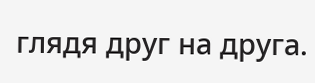глядя друг на друга.